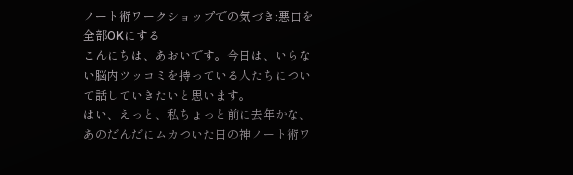ノート術ワークショップでの気づき:悪口を全部OKにする
こんにちは、あおいです。今日は、いらない脳内ツッコミを持っている人たちについて話していきたいと思います。
はい、えっと、私ちょっと前に去年かな、あのだんだにムカついた日の神ノート術ワ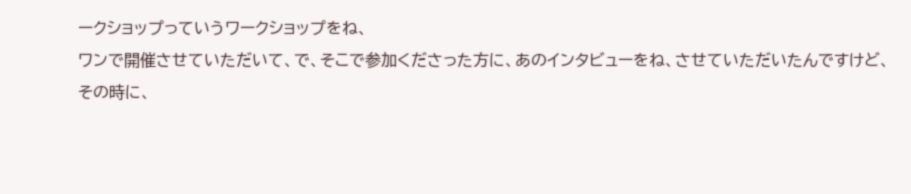ークショップっていうワークショップをね、
ワンで開催させていただいて、で、そこで参加くださった方に、あのインタビューをね、させていただいたんですけど、
その時に、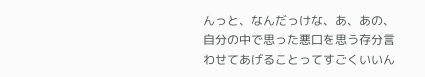んっと、なんだっけな、あ、あの、自分の中で思った悪口を思う存分言わせてあげることってすごくいいん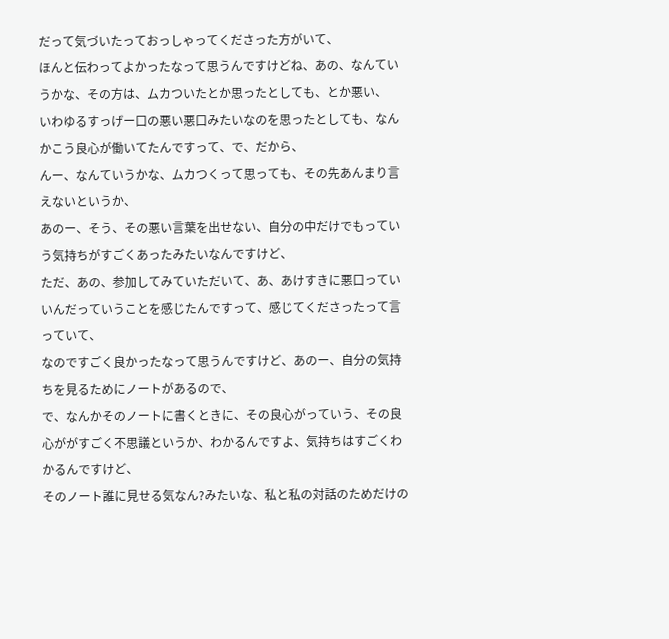だって気づいたっておっしゃってくださった方がいて、
ほんと伝わってよかったなって思うんですけどね、あの、なんていうかな、その方は、ムカついたとか思ったとしても、とか悪い、
いわゆるすっげー口の悪い悪口みたいなのを思ったとしても、なんかこう良心が働いてたんですって、で、だから、
んー、なんていうかな、ムカつくって思っても、その先あんまり言えないというか、
あのー、そう、その悪い言葉を出せない、自分の中だけでもっていう気持ちがすごくあったみたいなんですけど、
ただ、あの、参加してみていただいて、あ、あけすきに悪口っていいんだっていうことを感じたんですって、感じてくださったって言っていて、
なのですごく良かったなって思うんですけど、あのー、自分の気持ちを見るためにノートがあるので、
で、なんかそのノートに書くときに、その良心がっていう、その良心ががすごく不思議というか、わかるんですよ、気持ちはすごくわかるんですけど、
そのノート誰に見せる気なん?みたいな、私と私の対話のためだけの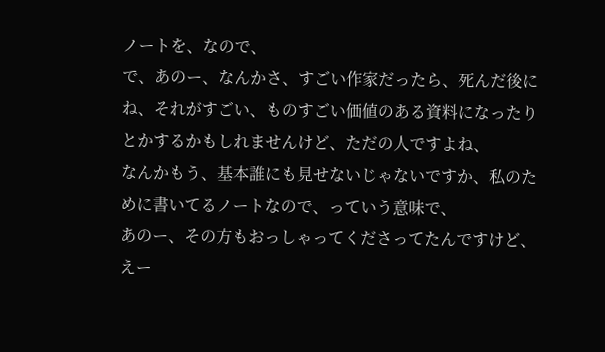ノートを、なので、
で、あのー、なんかさ、すごい作家だったら、死んだ後にね、それがすごい、ものすごい価値のある資料になったりとかするかもしれませんけど、ただの人ですよね、
なんかもう、基本誰にも見せないじゃないですか、私のために書いてるノートなので、っていう意味で、
あのー、その方もおっしゃってくださってたんですけど、えー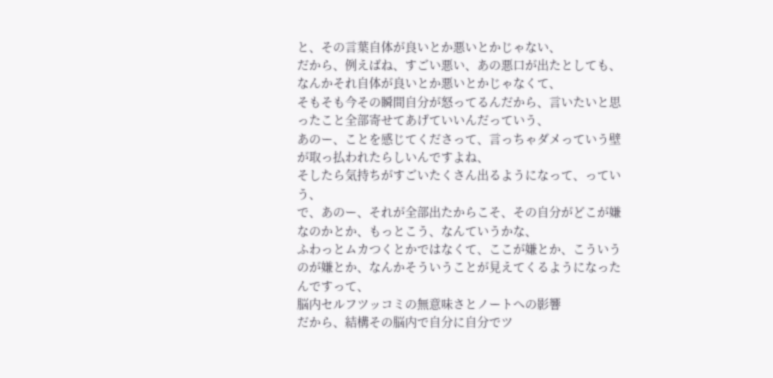と、その言葉自体が良いとか悪いとかじゃない、
だから、例えばね、すごい悪い、あの悪口が出たとしても、なんかそれ自体が良いとか悪いとかじゃなくて、
そもそも今その瞬間自分が怒ってるんだから、言いたいと思ったこと全部寄せてあげていいんだっていう、
あのー、ことを感じてくださって、言っちゃダメっていう壁が取っ払われたらしいんですよね、
そしたら気持ちがすごいたくさん出るようになって、っていう、
で、あのー、それが全部出たからこそ、その自分がどこが嫌なのかとか、もっとこう、なんていうかな、
ふわっとムカつくとかではなくて、ここが嫌とか、こういうのが嫌とか、なんかそういうことが見えてくるようになったんですって、
脳内セルフツッコミの無意味さとノートへの影響
だから、結構その脳内で自分に自分でツ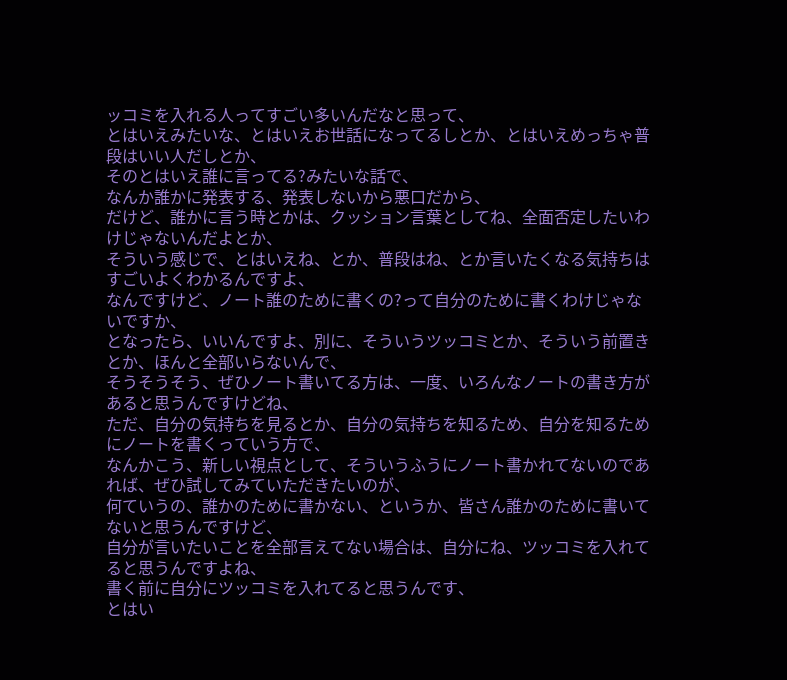ッコミを入れる人ってすごい多いんだなと思って、
とはいえみたいな、とはいえお世話になってるしとか、とはいえめっちゃ普段はいい人だしとか、
そのとはいえ誰に言ってる?みたいな話で、
なんか誰かに発表する、発表しないから悪口だから、
だけど、誰かに言う時とかは、クッション言葉としてね、全面否定したいわけじゃないんだよとか、
そういう感じで、とはいえね、とか、普段はね、とか言いたくなる気持ちはすごいよくわかるんですよ、
なんですけど、ノート誰のために書くの?って自分のために書くわけじゃないですか、
となったら、いいんですよ、別に、そういうツッコミとか、そういう前置きとか、ほんと全部いらないんで、
そうそうそう、ぜひノート書いてる方は、一度、いろんなノートの書き方があると思うんですけどね、
ただ、自分の気持ちを見るとか、自分の気持ちを知るため、自分を知るためにノートを書くっていう方で、
なんかこう、新しい視点として、そういうふうにノート書かれてないのであれば、ぜひ試してみていただきたいのが、
何ていうの、誰かのために書かない、というか、皆さん誰かのために書いてないと思うんですけど、
自分が言いたいことを全部言えてない場合は、自分にね、ツッコミを入れてると思うんですよね、
書く前に自分にツッコミを入れてると思うんです、
とはい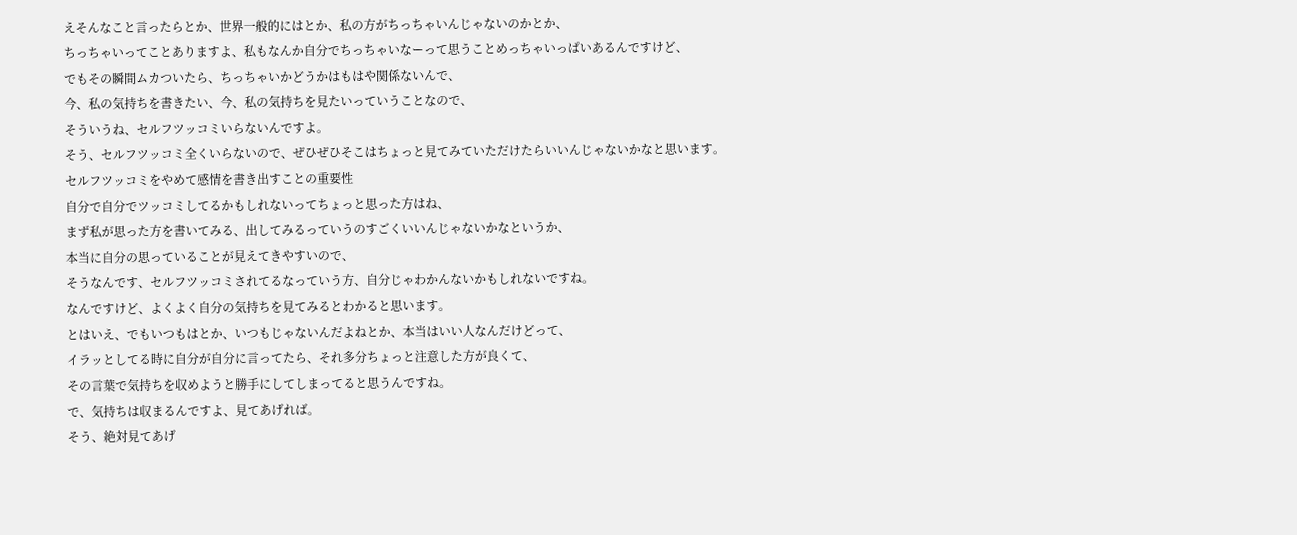えそんなこと言ったらとか、世界一般的にはとか、私の方がちっちゃいんじゃないのかとか、
ちっちゃいってことありますよ、私もなんか自分でちっちゃいなーって思うことめっちゃいっぱいあるんですけど、
でもその瞬間ムカついたら、ちっちゃいかどうかはもはや関係ないんで、
今、私の気持ちを書きたい、今、私の気持ちを見たいっていうことなので、
そういうね、セルフツッコミいらないんですよ。
そう、セルフツッコミ全くいらないので、ぜひぜひそこはちょっと見てみていただけたらいいんじゃないかなと思います。
セルフツッコミをやめて感情を書き出すことの重要性
自分で自分でツッコミしてるかもしれないってちょっと思った方はね、
まず私が思った方を書いてみる、出してみるっていうのすごくいいんじゃないかなというか、
本当に自分の思っていることが見えてきやすいので、
そうなんです、セルフツッコミされてるなっていう方、自分じゃわかんないかもしれないですね。
なんですけど、よくよく自分の気持ちを見てみるとわかると思います。
とはいえ、でもいつもはとか、いつもじゃないんだよねとか、本当はいい人なんだけどって、
イラッとしてる時に自分が自分に言ってたら、それ多分ちょっと注意した方が良くて、
その言葉で気持ちを収めようと勝手にしてしまってると思うんですね。
で、気持ちは収まるんですよ、見てあげれば。
そう、絶対見てあげ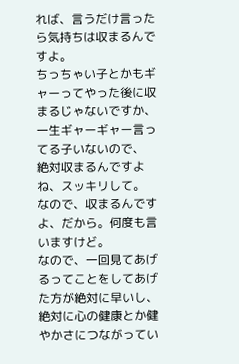れば、言うだけ言ったら気持ちは収まるんですよ。
ちっちゃい子とかもギャーってやった後に収まるじゃないですか、一生ギャーギャー言ってる子いないので、
絶対収まるんですよね、スッキリして。
なので、収まるんですよ、だから。何度も言いますけど。
なので、一回見てあげるってことをしてあげた方が絶対に早いし、
絶対に心の健康とか健やかさにつながってい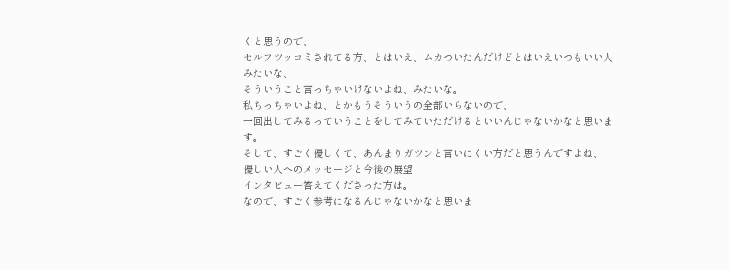くと思うので、
セルフツッコミされてる方、とはいえ、ムカついたんだけどとはいえいつもいい人みたいな、
そういうこと言っちゃいけないよね、みたいな。
私ちっちゃいよね、とかもうそういうの全部いらないので、
一回出してみるっていうことをしてみていただけるといいんじゃないかなと思います。
そして、すごく優しくて、あんまりガツンと言いにくい方だと思うんですよね、
優しい人へのメッセージと今後の展望
インタビュー答えてくださった方は。
なので、すごく参考になるんじゃないかなと思いま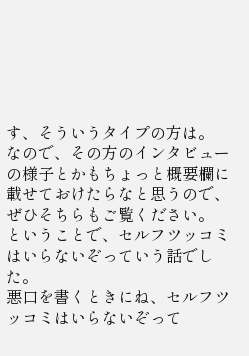す、そういうタイプの方は。
なので、その方のインタビューの様子とかもちょっと概要欄に載せておけたらなと思うので、
ぜひそちらもご覧ください。
ということで、セルフツッコミはいらないぞっていう話でした。
悪口を書くときにね、セルフツッコミはいらないぞって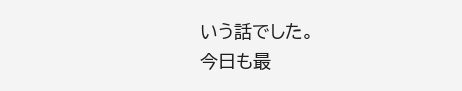いう話でした。
今日も最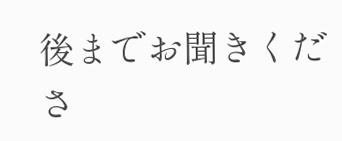後までお聞きくださ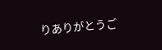りありがとうご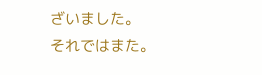ざいました。
それではまた。